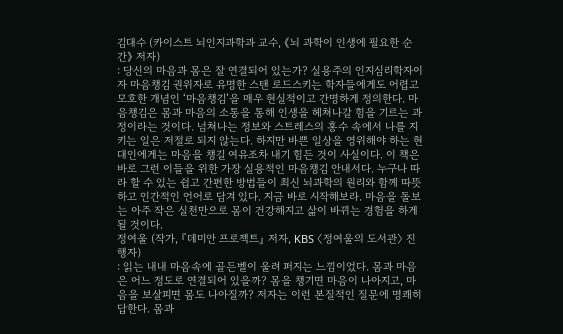김대수 (카이스트 뇌인지과학과 교수, 《뇌 과학이 인생에 필요한 순간》 저자)
: 당신의 마음과 몸은 잘 연결되어 있는가? 실용주의 인지심리학자이자 마음챙김 권위자로 유명한 스탠 로드스키는 학자들에게도 어렵고 모호한 개념인 ‘마음챙김’을 매우 현실적이고 간명하게 정의한다. 마음챙김은 몸과 마음의 소통을 통해 인생을 헤쳐나갈 힘을 기르는 과정이라는 것이다. 넘쳐나는 정보와 스트레스의 홍수 속에서 나를 지키는 일은 저절로 되지 않는다. 하지만 바쁜 일상을 영위해야 하는 현대인에게는 마음을 챙길 여유조차 내기 힘든 것이 사실이다. 이 책은 바로 그런 이들을 위한 가장 실용적인 마음챙김 안내서다. 누구나 따라 할 수 있는 쉽고 간편한 방법들이 최신 뇌과학의 원리와 함께 따뜻하고 인간적인 언어로 담겨 있다. 지금 바로 시작해보라. 마음을 돌보는 아주 작은 실천만으로 몸이 건강해지고 삶이 바뀌는 경험을 하게 될 것이다.
정여울 (작가, 『데미안 프로젝트』 저자, KBS 〈정여울의 도서관〉 진행자)
: 읽는 내내 마음속에 골든벨이 울려 퍼지는 느낌이었다. 몸과 마음은 어느 정도로 연결되어 있을까? 몸을 챙기면 마음이 나아지고, 마음을 보살피면 몸도 나아질까? 저자는 이런 본질적인 질문에 명쾌히 답한다. 몸과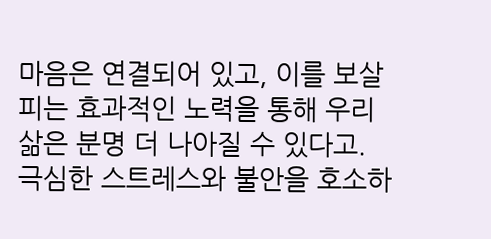마음은 연결되어 있고, 이를 보살피는 효과적인 노력을 통해 우리 삶은 분명 더 나아질 수 있다고. 극심한 스트레스와 불안을 호소하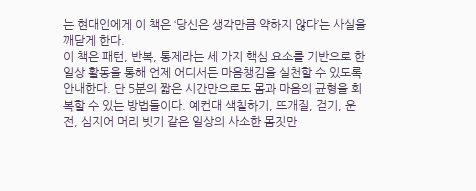는 현대인에게 이 책은 ‘당신은 생각만큼 약하지 않다’는 사실을 깨닫게 한다.
이 책은 패턴, 반복, 통제라는 세 가지 핵심 요소를 기반으로 한 일상 활동을 통해 언제 어디서든 마음챙김을 실천할 수 있도록 안내한다. 단 5분의 짧은 시간만으로도 몸과 마음의 균형을 회복할 수 있는 방법들이다. 예컨대 색칠하기, 뜨개질, 걷기, 운전, 심지어 머리 빗기 같은 일상의 사소한 몸짓만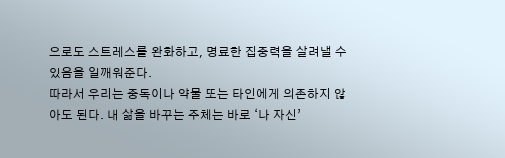으로도 스트레스를 완화하고, 명료한 집중력을 살려낼 수 있음을 일깨워준다.
따라서 우리는 중독이나 약물 또는 타인에게 의존하지 않아도 된다. 내 삶을 바꾸는 주체는 바로 ‘나 자신’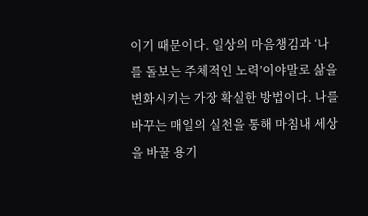이기 때문이다. 일상의 마음챙김과 ‘나를 돌보는 주체적인 노력’이야말로 삶을 변화시키는 가장 확실한 방법이다. 나를 바꾸는 매일의 실천을 통해 마침내 세상을 바꿀 용기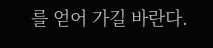를 얻어 가길 바란다.